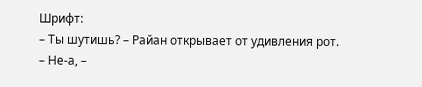Шрифт:
– Ты шутишь? – Райан открывает от удивления рот.
– Не-а, –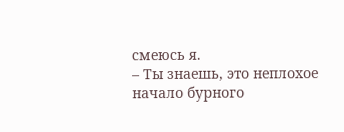смеюсь я.
– Ты знаешь, это неплохое начало бурного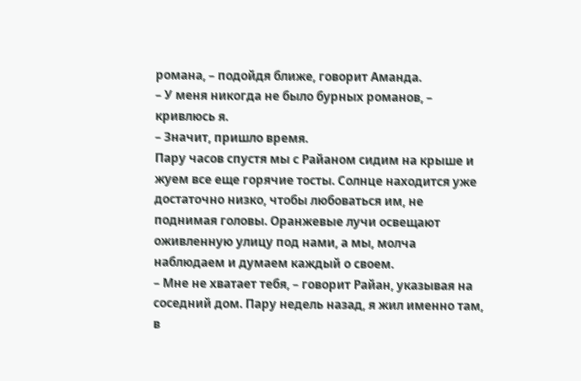романа, – подойдя ближе, говорит Аманда.
– У меня никогда не было бурных романов, – кривлюсь я.
– Значит, пришло время.
Пару часов спустя мы с Райаном сидим на крыше и жуем все еще горячие тосты. Солнце находится уже достаточно низко, чтобы любоваться им, не поднимая головы. Оранжевые лучи освещают оживленную улицу под нами, а мы, молча наблюдаем и думаем каждый о своем.
– Мне не хватает тебя, – говорит Райан, указывая на соседний дом. Пару недель назад, я жил именно там, в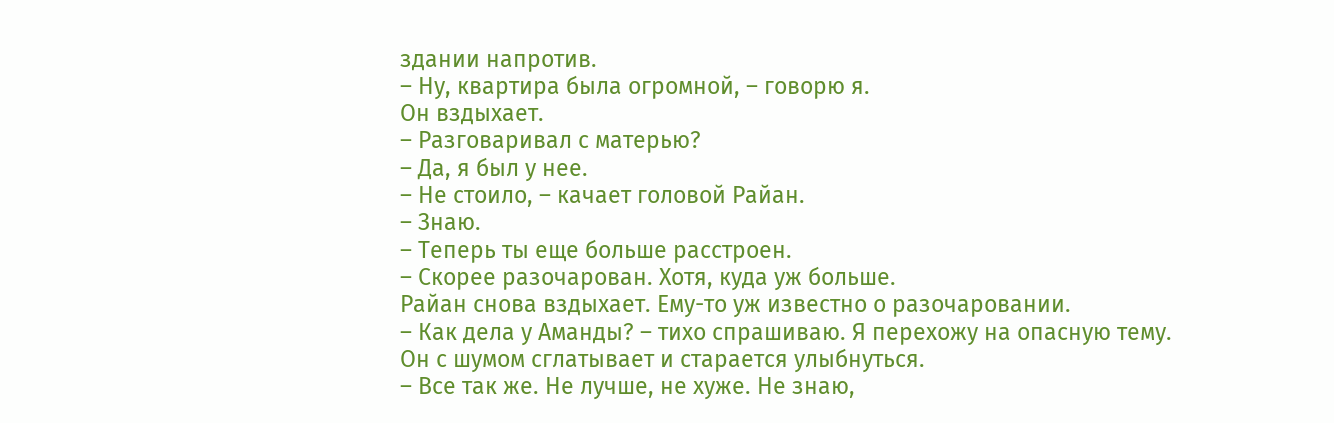здании напротив.
– Ну, квартира была огромной, – говорю я.
Он вздыхает.
– Разговаривал с матерью?
– Да, я был у нее.
– Не стоило, – качает головой Райан.
– Знаю.
– Теперь ты еще больше расстроен.
– Скорее разочарован. Хотя, куда уж больше.
Райан снова вздыхает. Ему-то уж известно о разочаровании.
– Как дела у Аманды? – тихо спрашиваю. Я перехожу на опасную тему.
Он с шумом сглатывает и старается улыбнуться.
– Все так же. Не лучше, не хуже. Не знаю,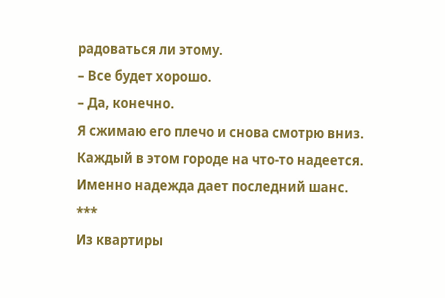радоваться ли этому.
– Все будет хорошо.
– Да, конечно.
Я сжимаю его плечо и снова смотрю вниз. Каждый в этом городе на что-то надеется. Именно надежда дает последний шанс.
***
Из квартиры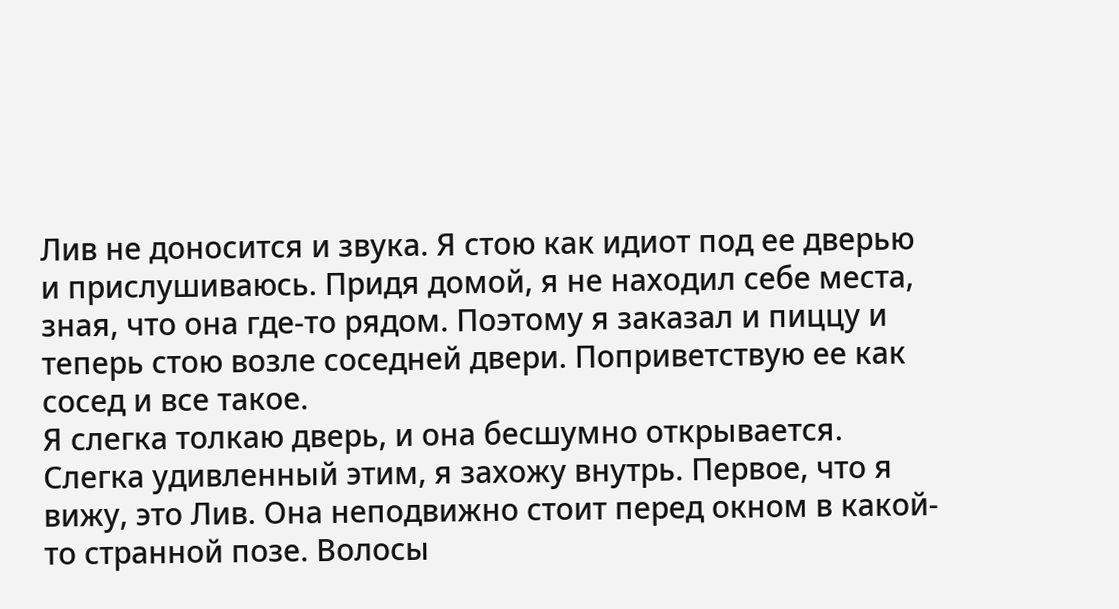Лив не доносится и звука. Я стою как идиот под ее дверью и прислушиваюсь. Придя домой, я не находил себе места, зная, что она где-то рядом. Поэтому я заказал и пиццу и теперь стою возле соседней двери. Поприветствую ее как сосед и все такое.
Я слегка толкаю дверь, и она бесшумно открывается. Слегка удивленный этим, я захожу внутрь. Первое, что я вижу, это Лив. Она неподвижно стоит перед окном в какой-то странной позе. Волосы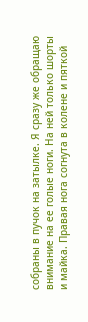собраны в пучок на затылке. Я сразу же обращаю внимание на ее голые ноги. На ней только шорты и майка. Правая нога согнута в колене и пяткой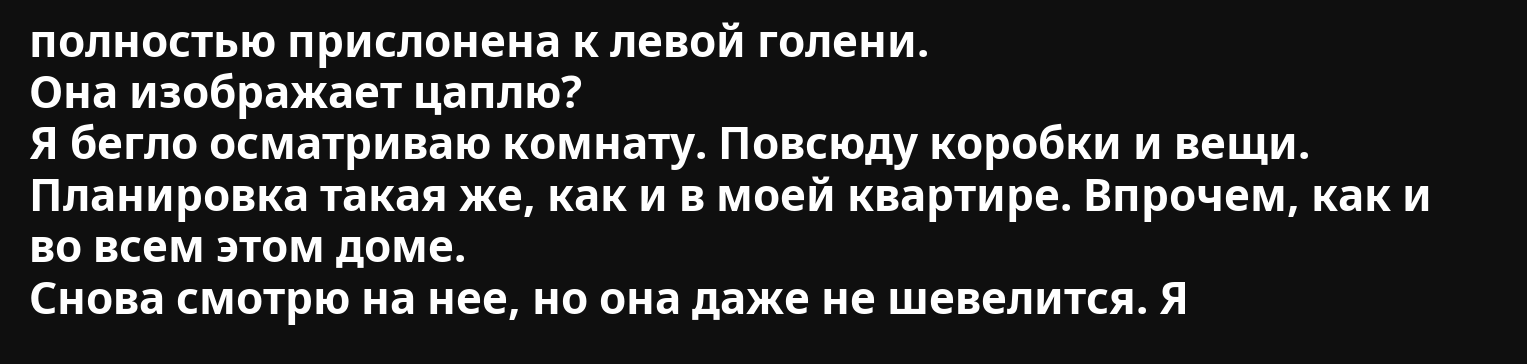полностью прислонена к левой голени.
Она изображает цаплю?
Я бегло осматриваю комнату. Повсюду коробки и вещи. Планировка такая же, как и в моей квартире. Впрочем, как и во всем этом доме.
Снова смотрю на нее, но она даже не шевелится. Я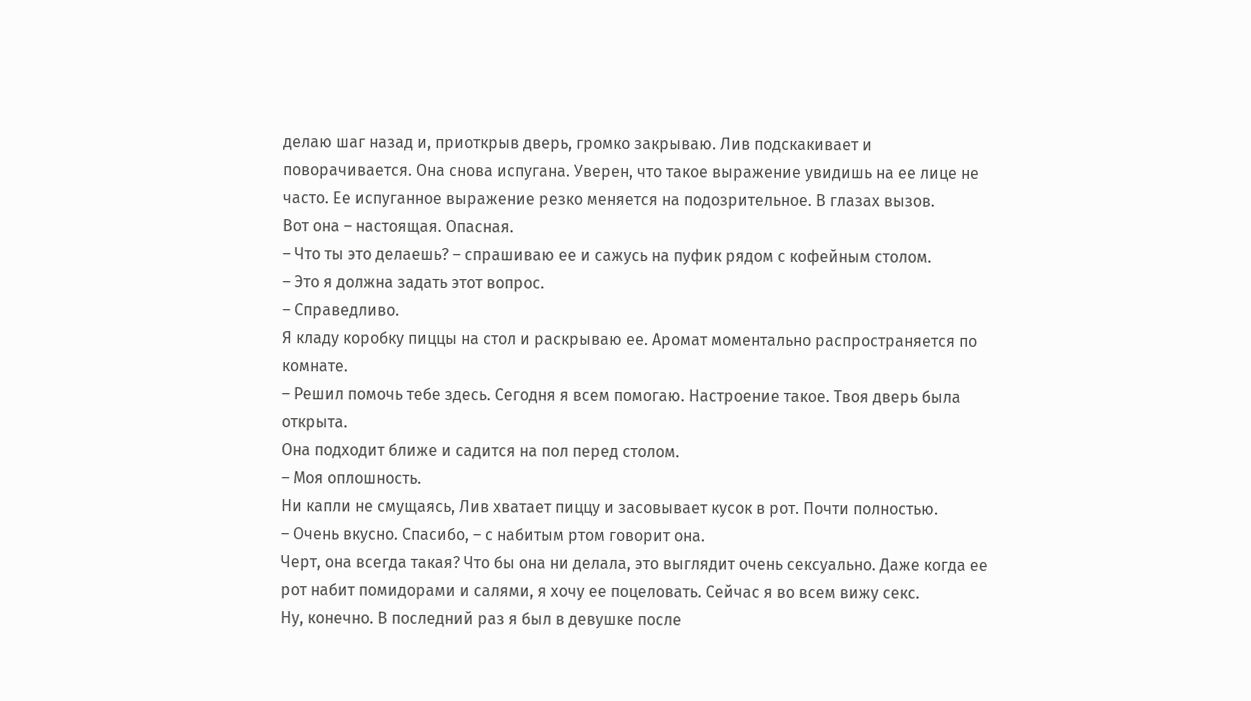делаю шаг назад и, приоткрыв дверь, громко закрываю. Лив подскакивает и поворачивается. Она снова испугана. Уверен, что такое выражение увидишь на ее лице не часто. Ее испуганное выражение резко меняется на подозрительное. В глазах вызов.
Вот она – настоящая. Опасная.
– Что ты это делаешь? – спрашиваю ее и сажусь на пуфик рядом с кофейным столом.
– Это я должна задать этот вопрос.
– Справедливо.
Я кладу коробку пиццы на стол и раскрываю ее. Аромат моментально распространяется по комнате.
– Решил помочь тебе здесь. Сегодня я всем помогаю. Настроение такое. Твоя дверь была открыта.
Она подходит ближе и садится на пол перед столом.
– Моя оплошность.
Ни капли не смущаясь, Лив хватает пиццу и засовывает кусок в рот. Почти полностью.
– Очень вкусно. Спасибо, – с набитым ртом говорит она.
Черт, она всегда такая? Что бы она ни делала, это выглядит очень сексуально. Даже когда ее рот набит помидорами и салями, я хочу ее поцеловать. Сейчас я во всем вижу секс.
Ну, конечно. В последний раз я был в девушке после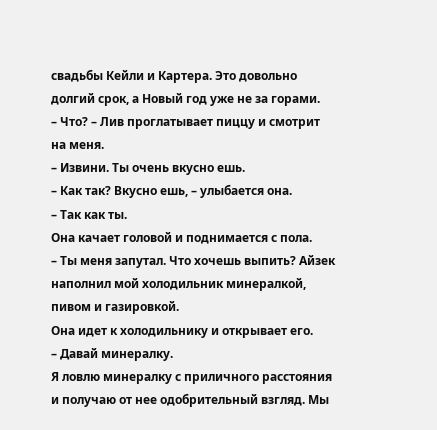свадьбы Кейли и Картера. Это довольно долгий срок, а Новый год уже не за горами.
– Что? – Лив проглатывает пиццу и смотрит на меня.
– Извини. Ты очень вкусно ешь.
– Как так? Вкусно ешь, – улыбается она.
– Так как ты.
Она качает головой и поднимается с пола.
– Ты меня запутал. Что хочешь выпить? Айзек наполнил мой холодильник минералкой, пивом и газировкой.
Она идет к холодильнику и открывает его.
– Давай минералку.
Я ловлю минералку с приличного расстояния и получаю от нее одобрительный взгляд. Мы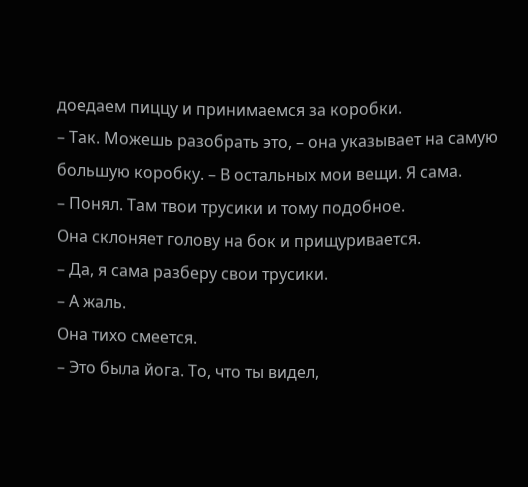доедаем пиццу и принимаемся за коробки.
– Так. Можешь разобрать это, – она указывает на самую большую коробку. – В остальных мои вещи. Я сама.
– Понял. Там твои трусики и тому подобное.
Она склоняет голову на бок и прищуривается.
– Да, я сама разберу свои трусики.
– А жаль.
Она тихо смеется.
– Это была йога. То, что ты видел,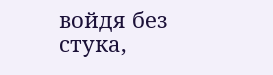войдя без стука,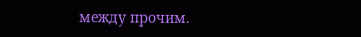между прочим.